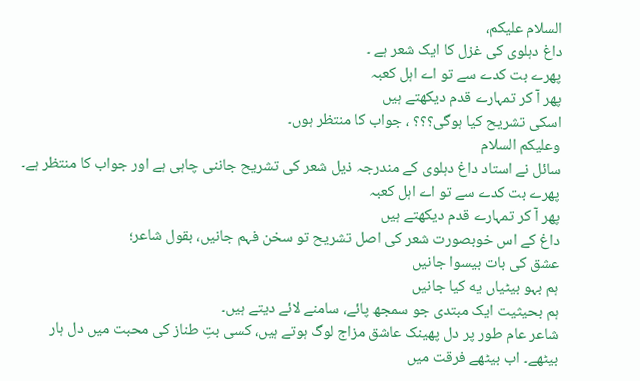السلام علیکم،
داغ دہلوی کی غزل کا ایک شعر ہے ۔
پھرے بت کدے سے تو اے اہل کعبہ
پھر آ کر تمہارے قدم دیکھتے ہیں
اسکی تشریح کیا ہوگی؟؟؟ ، جواب کا منتظر ہوں۔
وعلیکم السلام
سائل نے استاد داغ دہلوی کے مندرجہ ذیل شعر کی تشریح جاننی چاہی ہے اور جواب کا منتظر ہے۔
پھرے بت کدے سے تو اے اہل کعبہ
پھر آ کر تمہارے قدم دیکھتے ہیں
داغ کے اس خوبصورت شعر کی اصل تشریح تو سخن فہم جانیں، بقول شاعر؛
عشق کی بات بیسوا جانیں
ہم بہو بیٹیاں یه کیا جانیں
ہم بحیثیت ایک مبتدی جو سمجھ پائے، سامنے لائے دیتے ہیں۔
شاعر عام طور پر دل پھینک عاشق مزاج لوگ ہوتے ہیں، کسی بتِ طناز کی محبت میں دل ہار بیٹھے۔ اب بیٹھے فرقت میں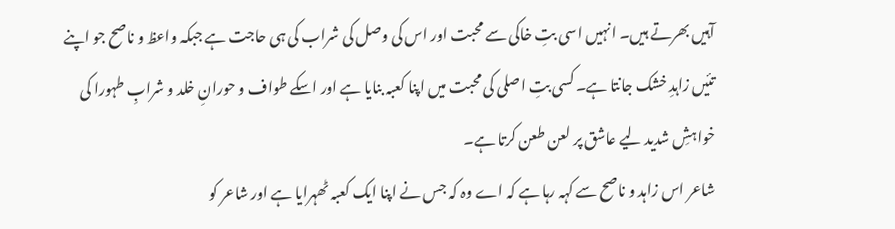آہیں بھرتے ہیں۔ انہیں اسی بتِ خاکی سے محبت اور اس کی وصل کی شراب کی ہی حاجت ہے جبکہ واعظ و ناصح جو اپنے تئیں زاہدِ خشک جانتا ہے۔ کسی بتِ اصلی کی محبت میں اپنا کعبہ بنایا ہے اور اسکے طواف و حورانِ خلد و شرابِ طہورا کی خواہشِ شدید لیے عاشق پر لعن طعن کرتا ہے۔
شاعر اس زاہد و ناصح سے کہہ رہا ہے کہ اے وہ کہ جس نے اپنا ایک کعبہ ٹھہرایا ہے اور شاعر کو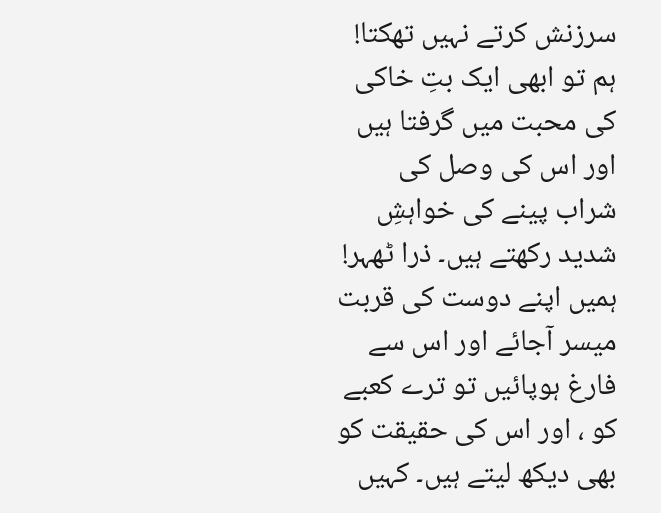سرزنش کرتے نہیں تھکتا! ہم تو ابھی ایک بتِ خاکی کی محبت میں گرفتا ہیں اور اس کی وصل کی شراب پینے کی خواہشِ شدید رکھتے ہیں۔ ذرا ٹھہر! ہمیں اپنے دوست کی قربت میسر آجائے اور اس سے فارغ ہوپائیں تو ترے کعبے کو ، اور اس کی حقیقت کو بھی دیکھ لیتے ہیں۔ کہیں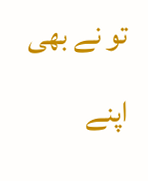تو نے بھی اپنے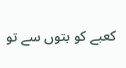کعبے کو بتوں سے تو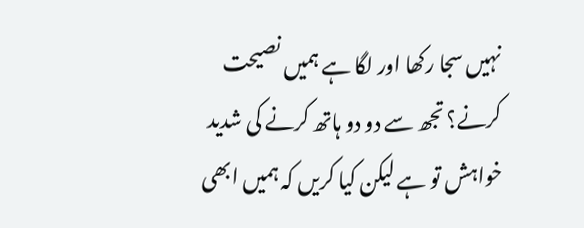نہیں سجا رکھا اور لگا ہے ہمیں نصیحت کرنے؟ تجھ سے دو دو ہاتھ کرنے کی شدید خواہش تو ہے لیکن کیا کریں کہ ہمیں ابھی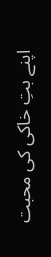اپنے بتِ خاکی کی محبت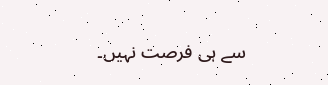سے ہی فرصت نہیں۔